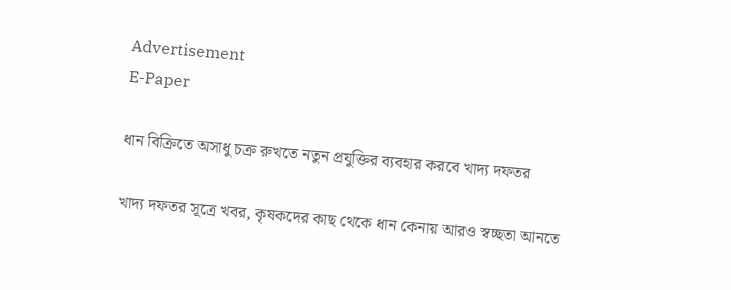Advertisement
E-Paper

ধান বিক্রিতে অসাধু চক্র রুখতে নতুন প্রযুক্তির ব্যবহার করবে খাদ্য দফতর

খাদ্য দফতর সূত্রে খবর, কৃষকদের কাছ থেকে ধান কেনায় আরও স্বচ্ছতা আনতে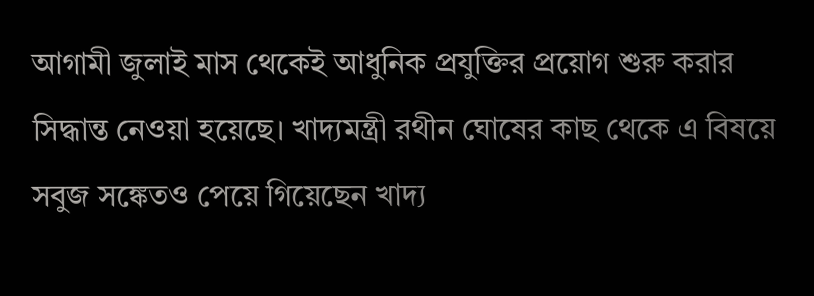আগামী জুলাই মাস থেকেই আধুনিক প্রযুক্তির প্রয়োগ শুরু করার সিদ্ধান্ত নেওয়া হয়েছে। খাদ্যমন্ত্রী রথীন ঘোষের কাছ থেকে এ বিষয়ে সবুজ সঙ্কেতও পেয়ে গিয়েছেন খাদ্য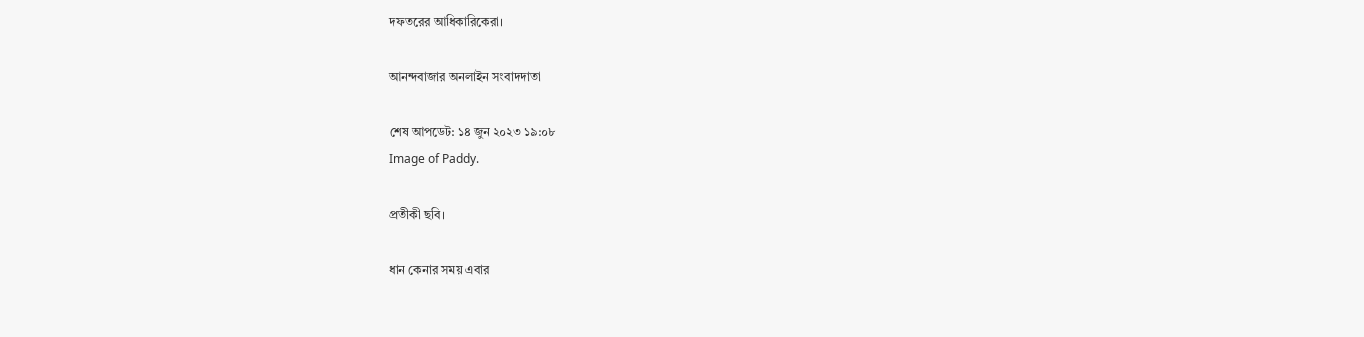দফতরের আধিকারিকেরা।

আনন্দবাজার অনলাইন সংবাদদাতা

শেষ আপডেট: ১৪ জুন ২০২৩ ১৯:০৮
Image of Paddy.

প্রতীকী ছবি।

ধান কেনার সময় এবার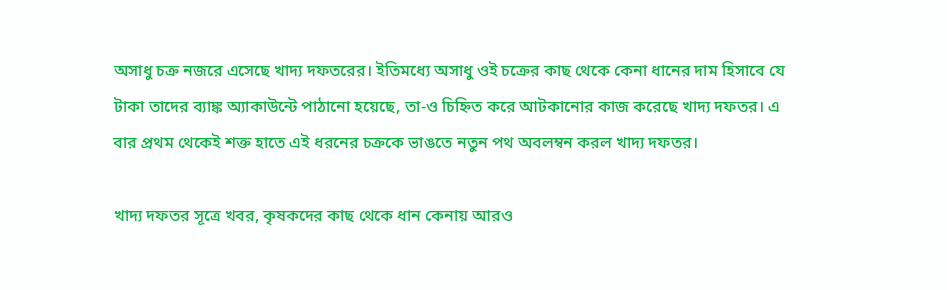অসাধু চক্র নজরে এসেছে খাদ্য দফতরের। ইতিমধ্যে অসাধু ওই চক্রের কাছ থেকে কেনা ধানের দাম হিসাবে যে টাকা তাদের ব্যাঙ্ক অ্যাকাউন্টে পাঠানো হয়েছে, তা-ও চিহ্নিত করে আটকানোর কাজ করেছে খাদ্য দফতর। এ বার প্রথম থেকেই শক্ত হাতে এই ধরনের চক্রকে ভাঙতে নতুন পথ অবলম্বন করল খাদ্য দফতর।

খাদ্য দফতর সূত্রে খবর, কৃষকদের কাছ থেকে ধান কেনায় আরও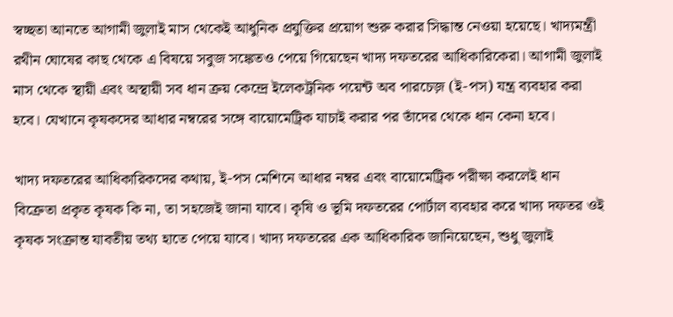স্বচ্ছতা আনতে আগামী জুলাই মাস থেকেই আধুনিক প্রযুক্তির প্রয়োগ শুরু করার সিদ্ধান্ত নেওয়া হয়েছে। খাদ্যমন্ত্রী রথীন ঘোষের কাছ থেকে এ বিষয়ে সবুজ সঙ্কেতও পেয়ে গিয়েছেন খাদ্য দফতরের আধিকারিকেরা। আগামী জুলাই মাস থেকে স্থায়ী এবং অস্থায়ী সব ধান ক্রয় কেন্দ্রে ইলেকট্রনিক পয়েন্ট অব পারচেজ় (ই-পস) যন্ত্র ব্যবহার করা হবে। যেখানে কৃষকদের আধার নম্বরের সঙ্গে বায়োমেট্রিক যাচাই করার পর তাঁদের থেকে ধান কেনা হবে।

খাদ্য দফতরের আধিকারিকদের কথায়, ই-পস মেশিনে আধার নম্বর এবং বায়োমেট্রিক পরীক্ষা করলেই ধান বিক্রেতা প্রকৃত কৃষক কি না, তা সহজেই জানা যাবে। কৃষি ও ভূমি দফতরের পোর্টাল ব্যবহার করে খাদ্য দফতর ওই কৃষক সংক্রান্ত যাবতীয় তথ্য হাতে পেয়ে যাবে। খাদ্য দফতরের এক আধিকারিক জানিয়েছেন, শুধু জুলাই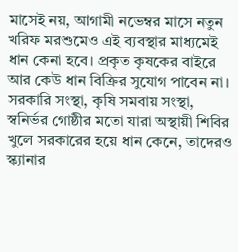মাসেই নয়, আগামী নভেম্বর মাসে নতুন খরিফ মরশুমেও এই ব্যবস্থার মাধ্যমেই ধান কেনা হবে। প্রকৃত কৃষকের বাইরে আর কেউ ধান বিক্রির সুযোগ পাবেন না। সরকারি সংস্থা, কৃষি সমবায় সংস্থা, স্বনির্ভর গোষ্ঠীর মতো যারা অস্থায়ী শিবির খুলে সরকারের হয়ে ধান কেনে, তাদেরও স্ক্যানার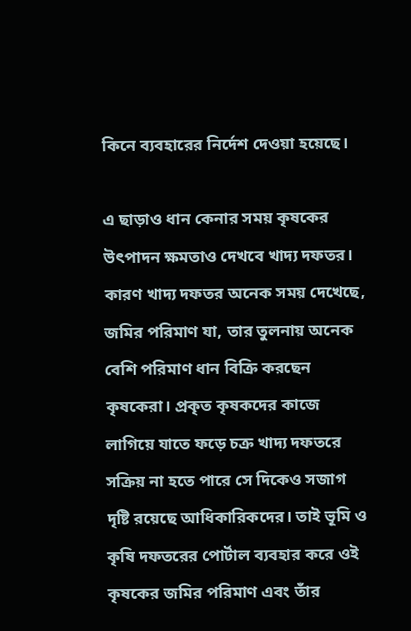কিনে ব্যবহারের নির্দেশ দেওয়া হয়েছে।

এ ছাড়াও ধান কেনার সময় কৃষকের উৎপাদন ক্ষমতাও দেখবে খাদ্য দফতর। কারণ খাদ্য দফতর অনেক সময় দেখেছে, জমির পরিমাণ যা, তার তুলনায় অনেক বেশি পরিমাণ ধান বিক্রি করছেন কৃষকেরা। প্রকৃত কৃষকদের কাজে লাগিয়ে যাতে ফড়ে চক্র খাদ্য দফতরে সক্রিয় না হতে পারে সে দিকেও সজাগ দৃষ্টি রয়েছে আধিকারিকদের। তাই ভূমি ও কৃষি দফতরের পোর্টাল ব্যবহার করে ওই কৃষকের জমির পরিমাণ এবং তাঁর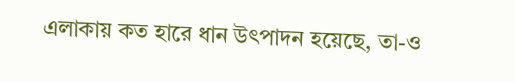এলাকায় কত হারে ধান উৎপাদন হয়েছে, তা-ও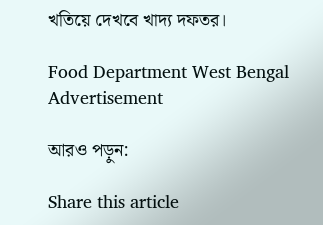খতিয়ে দেখবে খাদ্য দফতর।

Food Department West Bengal
Advertisement

আরও পড়ুন:

Share this article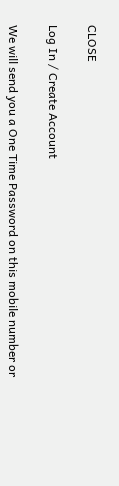CLOSE

Log In / Create Account

We will send you a One Time Password on this mobile number or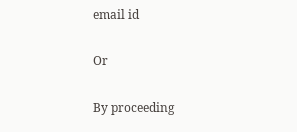email id

Or

By proceeding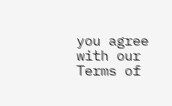you agree with our Terms of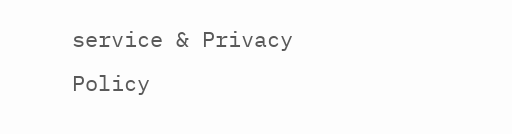service & Privacy Policy